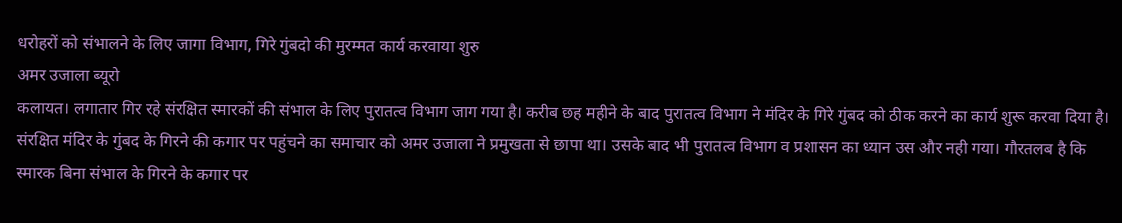धरोहरों को संभालने के लिए जागा विभाग, गिरे गुंबदो की मुरम्मत कार्य करवाया शुरु
अमर उजाला ब्यूरो
कलायत। लगातार गिर रहे संरक्षित स्मारकों की संभाल के लिए पुरातत्व विभाग जाग गया है। करीब छह महीने के बाद पुरातत्व विभाग ने मंदिर के गिरे गुंबद को ठीक करने का कार्य शुरू करवा दिया है। संरक्षित मंदिर के गुंबद के गिरने की कगार पर पहुंचने का समाचार को अमर उजाला ने प्रमुखता से छापा था। उसके बाद भी पुरातत्व विभाग व प्रशासन का ध्यान उस और नही गया। गौरतलब है कि स्मारक बिना संभाल के गिरने के कगार पर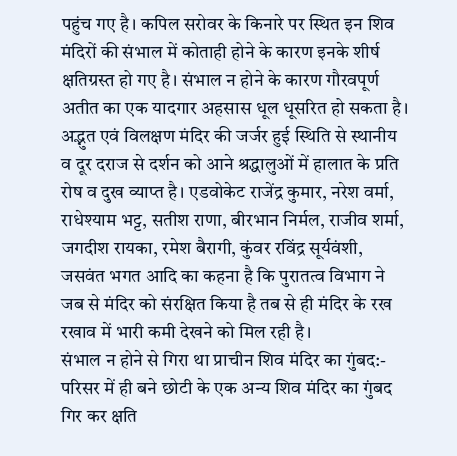पहुंच गए है। कपिल सरोवर के किनारे पर स्थित इन शिव मंदिरों की संभाल में कोताही होने के कारण इनके शीर्ष क्षतिग्रस्त हो गए है। संभाल न होने के कारण गौरवपूर्ण अतीत का एक यादगार अहसास धूल धूसरित हो सकता है। अद्भुत एवं विलक्षण मंदिर की जर्जर हुई स्थिति से स्थानीय व दूर दराज से दर्शन को आने श्रद्धालुओं में हालात के प्रति रोष व दुख व्याप्त है। एडवोकेट राजेंद्र कुमार, नरेश वर्मा, राधेश्याम भट्ट, सतीश राणा, बीरभान निर्मल, राजीव शर्मा, जगदीश रायका, रमेश बैरागी, कुंवर रविंद्र सूर्यवंशी, जसवंत भगत आदि का कहना है कि पुरातत्व विभाग ने जब से मंदिर को संरक्षित किया है तब से ही मंदिर के रख रखाव में भारी कमी देखने को मिल रही है।
संभाल न होने से गिरा था प्राचीन शिव मंदिर का गुंबद:-
परिसर में ही बने छोटी के एक अन्य शिव मंदिर का गुंबद गिर कर क्षति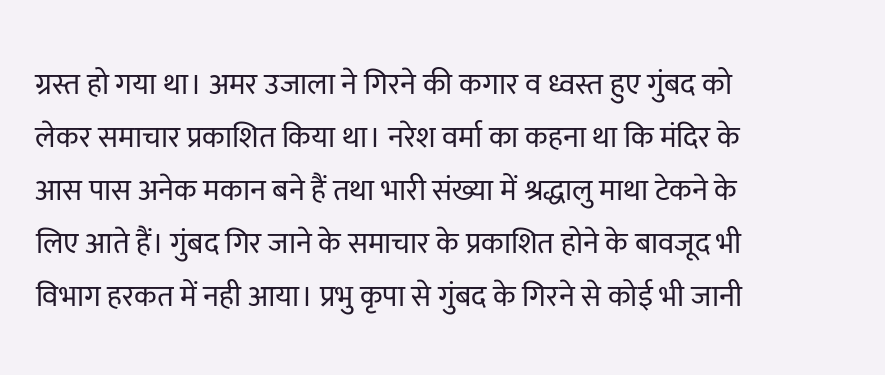ग्रस्त हो गया था। अमर उजाला ने गिरने की कगार व ध्वस्त हुए गुंबद को लेकर समाचार प्रकाशित किया था। नरेश वर्मा का कहना था कि मंदिर के आस पास अनेक मकान बने हैं तथा भारी संख्या में श्रद्धालु माथा टेकने के लिए आते हैं। गुंबद गिर जाने के समाचार के प्रकाशित होने के बावजूद भी विभाग हरकत में नही आया। प्रभु कृपा से गुंबद के गिरने से कोई भी जानी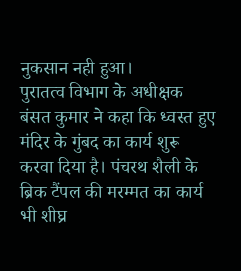नुकसान नही हुआ।
पुरातत्व विभाग के अधीक्षक बंसत कुमार ने कहा कि ध्वस्त हुए मंदिर के गुंबद का कार्य शुरू करवा दिया है। पंचरथ शैली के ब्रिक टैंपल की मरम्मत का कार्य भी शीघ्र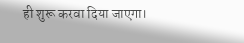ही शुरू करवा दिया जाएगा।